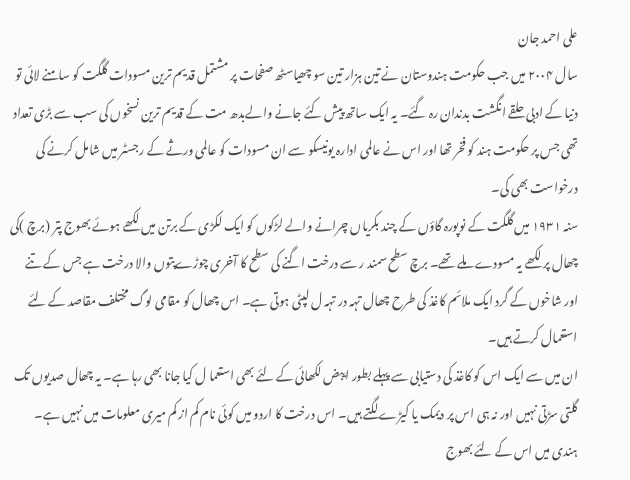علی احمد جان
سال ۲۰۰۴ میں جب حکومت ہندوستان نے تین ہزار تین سو چھیاسٹھ صفحات پر مشتمل قدیم ترین مسودات گلگت کو سامنے لائی تو دنیا کے ادبی حلقے انگشت بدندان رہ گئے۔ یہ ایک ساتھ پیش کئے جانے والےبدھ مت کے قدیم ترین نسخوں کی سب سے بڑی تعداد تھی جس پر حکومت ہند کو فخر تھا اور اس نے عالمی ادارہ یونیسکو سے ان مسودات کو عالمی ورثے کے رجسٹر میں شامل کرنے کی درخواست بھی کی۔
سنہ ۱۹۳۱ میں گلگت کے نوپورہ گاؤں کے چند بکریاں چرانے والے لڑکوں کو ایک لکڑی کے برتن میں لکھے ہوئے بھوج پتر (برچ )کی چھال پر لکھے یہ مسودے ملے تھے۔ برچ سطح سمند ر سے درخت اگنے کی سطح کا آخری چوڑےپتوں والا درخت ہے جس کے تنے اور شاخوں کے گرد ایک ملائم کاغذ کی طرح چھال تہہ در تہہ ل لپٹی ہوتی ہے۔ اس چھال کو مقامی لوگ مختلف مقاصد کے لئے استعمال کرتے ہیں۔
ان میں سے ایک اس کو کاغذ کی دستیابی سے پہلے بطور ایبض لکھائی کے لئے بھی استعما ل کیا جانا بھی رہا ہے۔ یہ چھال صدیوں تک گلتی سڑتی نہیں اور نہ ہی اس پر دیمک یا کیڑے لگتے ہیں۔ اس درخت کا اردو میں کوئی نام کم از کم میری معلومات میں نہیں ہے۔ ہندی میں اس کے لئے بھوج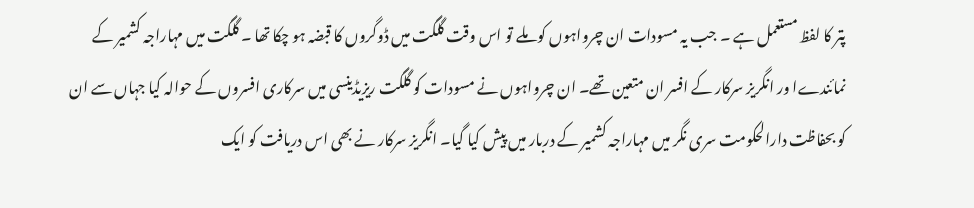پتر کا لفظ مستعمل ہے ۔ جب یہ مسودات ان چرواہوں کو ملے تو اس وقت گلگت میں ڈوگروں کا قبضہ ہو چکا تھا ۔ گلگت میں مہاراجہ کشمیر کے نمائندےا ور انگریز سرکار کے افسر ان متعین تھے۔ ان چرواہوں نے مسودات کو گلگت ریزیڈینسی میں سرکاری افسروں کے حوالہ کیا جہاں سے ان کو بحفاظت دارالحکومت سری نگر میں مہاراجہ کشمیر کے دربار میں پیش کیا گیا۔ انگریز سرکار نے بھی اس دریافت کو ایک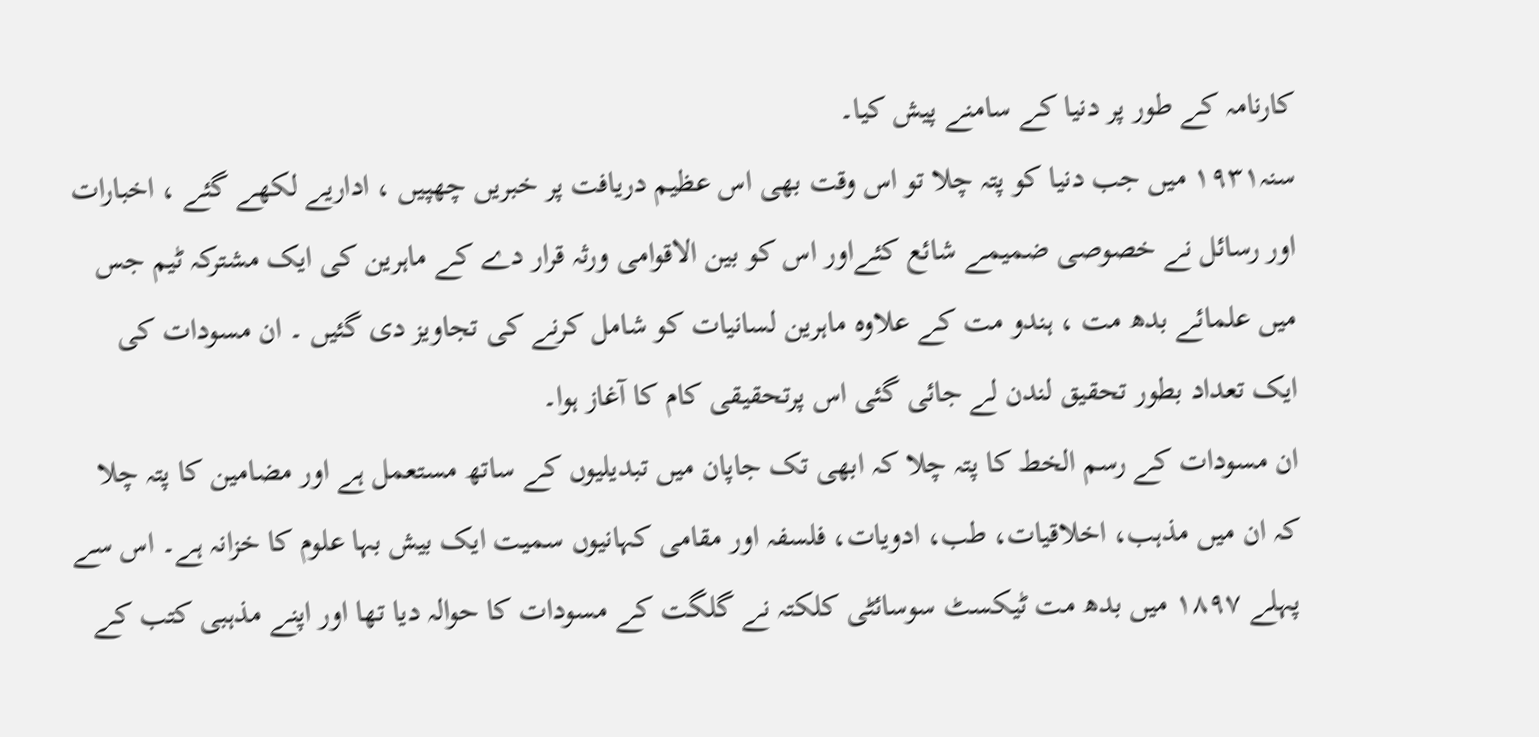کارنامہ کے طور پر دنیا کے سامنے پیش کیا۔
سنہ۱۹۳۱ میں جب دنیا کو پتہ چلا تو اس وقت بھی اس عظیم دریافت پر خبریں چھپیں ، اداریے لکھے گئے ، اخبارات اور رسائل نے خصوصی ضمیمے شائع کئےاور اس کو بین الاقوامی ورثہ قرار دے کے ماہرین کی ایک مشترکہ ٹیم جس میں علمائے بدھ مت ، ہندو مت کے علاوہ ماہرین لسانیات کو شامل کرنے کی تجاویز دی گئیں ۔ ان مسودات کی ایک تعداد بطور تحقیق لندن لے جائی گئی اس پرتحقیقی کام کا آغاز ہوا۔
ان مسودات کے رسم الخط کا پتہ چلا کہ ابھی تک جاپان میں تبدیلیوں کے ساتھ مستعمل ہے اور مضامین کا پتہ چلا کہ ان میں مذہب، اخلاقیات، طب، ادویات، فلسفہ اور مقامی کہانیوں سمیت ایک بیش بہا علوم کا خزانہ ہے۔ اس سے پہلے ۱۸۹۷ میں بدھ مت ٹیکسٹ سوسائٹی کلکتہ نے گلگت کے مسودات کا حوالہ دیا تھا اور اپنے مذہبی کتب کے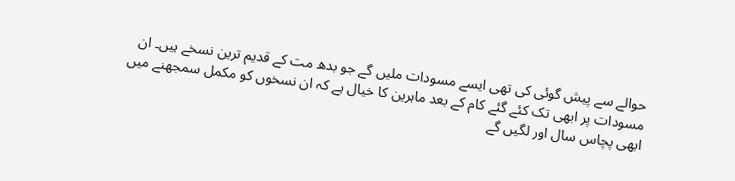حوالے سے پیش گوئی کی تھی ایسے مسودات ملیں گے جو بدھ مت کے قدیم ترین نسخے ہیں۔ ان مسودات پر ابھی تک کئے گئے کام کے بعد ماہرین کا خیال ہے کہ ان نسخوں کو مکمل سمجھنے میں ابھی پچاس سال اور لگیں گے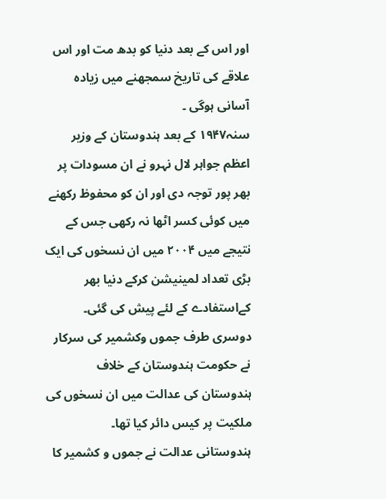اور اس کے بعد دنیا کو بدھ مت اور اس علاقے کی تاریخ سمجھنے میں زیادہ آسانی ہوگی ۔
سنہ۱۹۴۷ کے بعد ہندوستان کے وزیر اعظم جواہر لال نہرو نے ان مسودات پر بھر پور توجہ دی اور ان کو محفوظ رکھنے میں کوئی کسر اٹھا نہ رکھی جس کے نتیجے میں ۲۰۰۴ میں ان نسخوں کی ایک بڑی تعداد لمینیشن کرکے دنیا بھر کےاستفادے کے لئے پیش کی گئی۔ دوسری طرف جموں وکشمیر کی سرکار نے حکومت ہندوستان کے خلاف ہندوستان کی عدالت میں ان نسخوں کی ملکیت پر کیس دائر کیا تھا۔
ہندوستانی عدالت نے جموں و کشمیر کا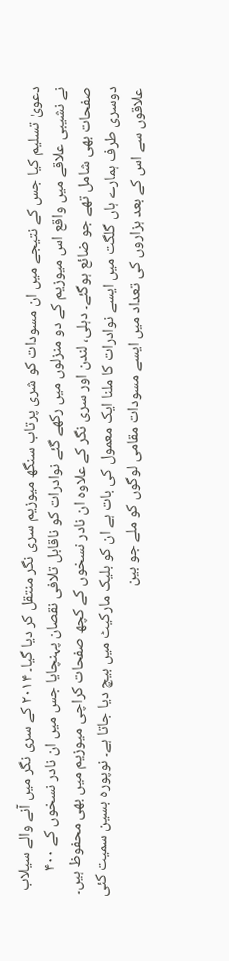دعویٰ تسلیم کیا جس کے نتیجے میں ان مسودات کو شری پرتاب سنگھ میوزیم سری نگر منتقل کر دیا گیا۔ ۲۰۱۴ کے سری نگر میں آنے والے سیلاب نے نشیبی علاقے میں واقع اس میوزیم کے دو منزلوں میں رکھے گئے نوادرات کو ناقابل تلافی نقصان پہنچایا جس میں ان نادر نسخوں کے ۴۰۰ صفحات بھی شامل تھے جو ضائع ہوگئے۔ دہلی، لندن اور سری نگر کے علاوہ ان نادر نسخوں کے کچھ صفحات کراچی میوزیم میں بھی محفوظ ہیں۔
دوسری طرف ہمارے ہاں گلگت میں ایسے نوادرات کا ملنا ایک معمول کی بات ہے ان کو بلیک مارکیٹ میں بیچ دیا جاتا ہے۔ نوپورہ بسین سمیت کئی علاقوں سے اس کے بعد ہزاروں کی تعداد میں ایسے مسودات مقامی لوگوں کو ملے جو بین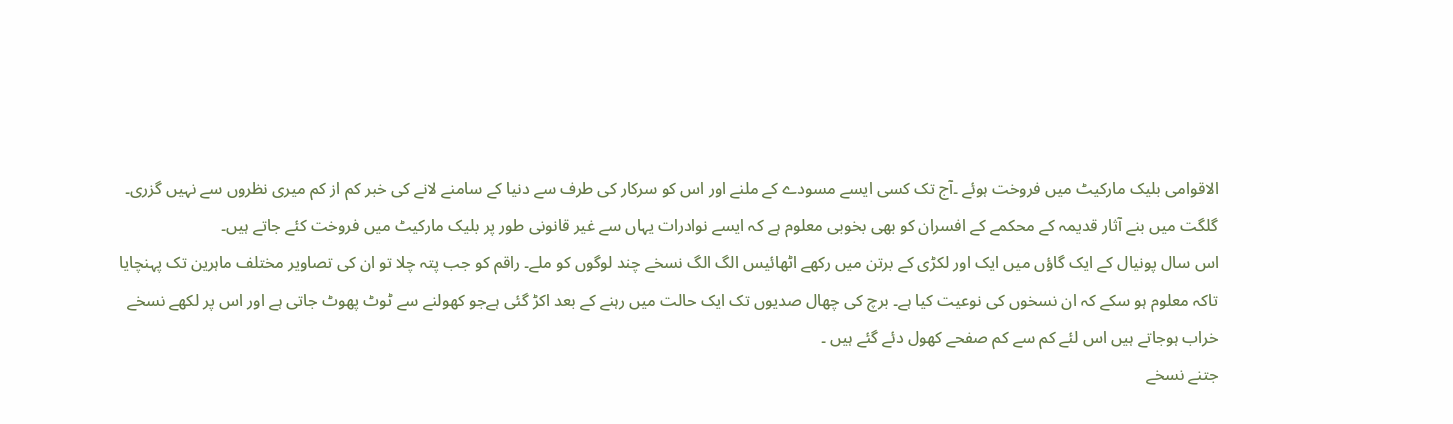الاقوامی بلیک مارکیٹ میں فروخت ہوئے ۔آج تک کسی ایسے مسودے کے ملنے اور اس کو سرکار کی طرف سے دنیا کے سامنے لانے کی خبر کم از کم میری نظروں سے نہیں گزری۔ گلگت میں بنے آثار قدیمہ کے محکمے کے افسران کو بھی بخوبی معلوم ہے کہ ایسے نوادرات یہاں سے غیر قانونی طور پر بلیک مارکیٹ میں فروخت کئے جاتے ہیں۔
اس سال پونیال کے ایک گاؤں میں ایک اور لکڑی کے برتن میں رکھے اٹھائیس الگ الگ نسخے چند لوگوں کو ملے۔ راقم کو جب پتہ چلا تو ان کی تصاویر مختلف ماہرین تک پہنچایا تاکہ معلوم ہو سکے کہ ان نسخوں کی نوعیت کیا ہے۔ برچ کی چھال صدیوں تک ایک حالت میں رہنے کے بعد اکڑ گئی ہےجو کھولنے سے ٹوٹ پھوٹ جاتی ہے اور اس پر لکھے نسخے خراب ہوجاتے ہیں اس لئے کم سے کم صفحے کھول دئے گئے ہیں ۔
جتنے نسخے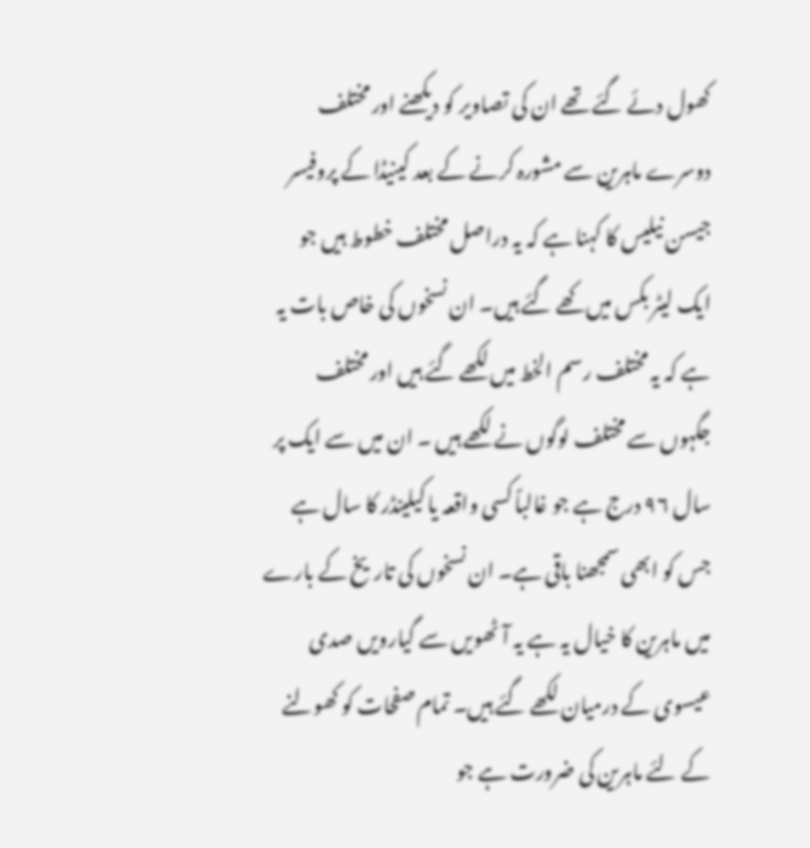کھول دئے گئے تھے ان کی تصاویر کو دیکھنے اور مختلف دوسرے ماہرین سے مشورہ کرنے کے بعد کینیڈا کے پروفیسر جیسن نیلیس کا کہنا ہے کہ یہ دراصل مختلف خطوط ہیں جو ایک لیٹر بکس میں کھے گئے ہیں۔ ان نسخوں کی خاص بات یہ ہے کہ یہ مختلف رسم الخط میں لکھے گئے ہیں اور مختلف جگہوں سے مختلف لوگوں نے لکھے ہیں ۔ ان میں سے ایک پر سال ۹۶ درج ہے جو غالباً کسی واقعہ یا کیلینڈر کا سال ہے جس کو ابھی سمجھنا باقی ہے۔ ان نسخوں کی تاریخ کے بارے میں ماہرین کا خیال یہ ہے یہ آٹھویں سے گیارویں صدی عیسوی کے درمیان لکھے گئے ہیں۔ تمام صفحات کو کھولنے کے لئے ماہرین کی ضرورت ہے جو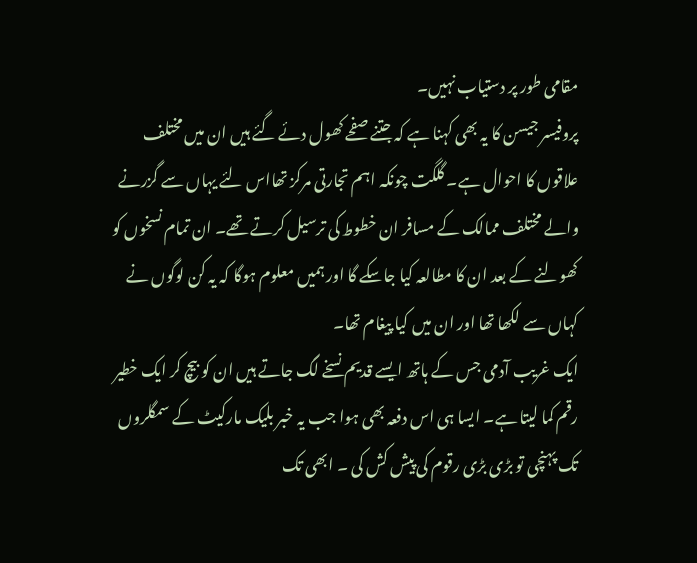مقامی طور پر دستیاب نہیں۔
پروفیسر جیسن کا یہ بھی کہنا ہے کہ جتنے صفحے کھول دئے گئے ہیں ان میں مختلف علاقوں کا احوال ہے۔ گلگت چونکہ اہم تجارتی مرکز تھااس لئے یہاں سے گزرنے والے مختلف ممالک کے مسافر ان خطوط کی ترسیل کرتے تھے۔ ان تمام نسخوں کو کھولنے کے بعد ان کا مطالعہ کیا جاسکے گا اور ہمیں معلوم ہوگا کہ یہ کن لوگوں نے کہاں سے لکھا تھا اور ان میں کیا پیغام تھا۔
ایک غریب آدمی جس کے ہاتھ ایسے قدیم نسخے لگ جاتے ہیں ان کو بیچ کر ایک خطیر رقم کما لیتا ہے۔ ایسا ہی اس دفعہ بھی ہوا جب یہ خبر بلیک مارکیٹ کے سمگلروں تک پہنچی تو بڑی بڑی رقوم کی پیش کش کی ۔ ابھی تک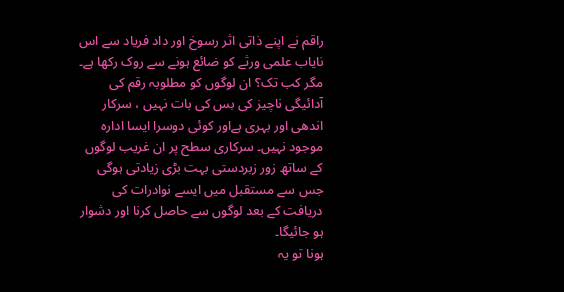راقم نے اپنے ذاتی اثر رسوخ اور داد فریاد سے اس نایاب علمی ورثے کو ضائع ہونے سے روک رکھا ہے۔ مگر کب تک؟ ان لوگوں کو مطلوبہ رقم کی آدائیگی ناچیز کی بس کی بات نہیں ، سرکار اندھی اور بہری ہےاور کوئی دوسرا ایسا ادارہ موجود نہیں۔ سرکاری سطح پر ان غریب لوگوں کے ساتھ زور زبردستی بہت بڑی زیادتی ہوگی جس سے مستقبل میں ایسے نوادرات کی دریافت کے بعد لوگوں سے حاصل کرنا اور دشوار ہو جائیگا۔
ہونا تو یہ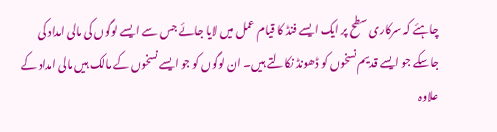چاہئے کہ سرکاری سطح پر ایک ایسے فنڈ کا قیام عمل میں لایا جائے جس سے ایسے لوگوں کی مالی امداد کی جاسکے جو ایسے قدیم نسخوں کو ڈھونڈ نکالتے ہیں۔ ان لوگوں کو جو ایسے نسخوں کے مالک ہیں مالی امداد کے علاوہ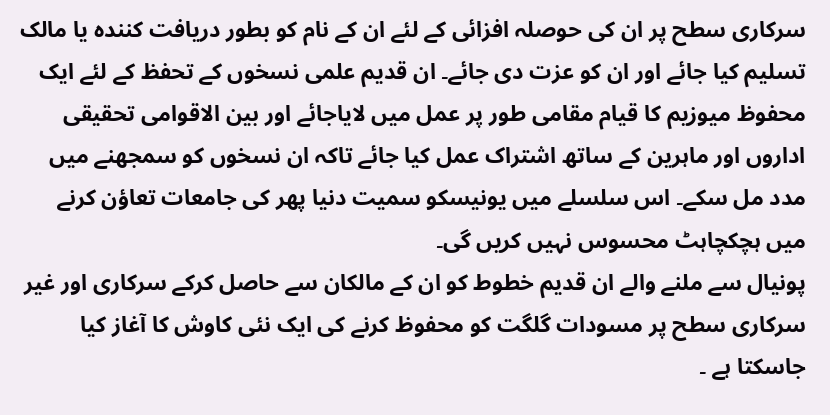سرکاری سطح پر ان کی حوصلہ افزائی کے لئے ان کے نام کو بطور دریافت کنندہ یا مالک تسلیم کیا جائے اور ان کو عزت دی جائے۔ ان قدیم علمی نسخوں کے تحفظ کے لئے ایک محفوظ میوزیم کا قیام مقامی طور پر عمل میں لایاجائے اور بین الاقوامی تحقیقی اداروں اور ماہرین کے ساتھ اشتراک عمل کیا جائے تاکہ ان نسخوں کو سمجھنے میں مدد مل سکے۔ اس سلسلے میں یونیسکو سمیت دنیا پھر کی جامعات تعاؤن کرنے میں ہچکچاہٹ محسوس نہیں کریں گی۔
پونیال سے ملنے والے ان قدیم خطوط کو ان کے مالکان سے حاصل کرکے سرکاری اور غیر سرکاری سطح پر مسودات گلگت کو محفوظ کرنے کی ایک نئی کاوش کا آغاز کیا جاسکتا ہے ۔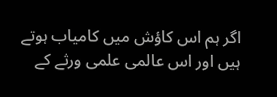اگر ہم اس کاؤش میں کامیاب ہوتے ہیں اور اس عالمی علمی ورثے کے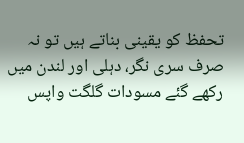تحفظ کو یقینی بناتے ہیں تو نہ صرف سری نگر، دہلی اور لندن میں رکھے گئے مسودات گلگت واپس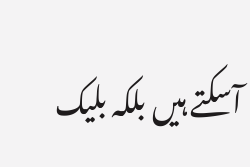آسکتے ہیں بلکہ بلیک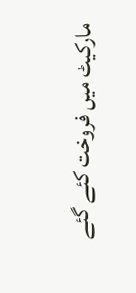مارکیٹ میں فروخت کئے گئے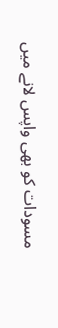مسودات کو بھی واپس لانے میں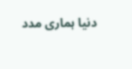دنیا ہماری مدد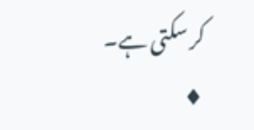کر سکتی ہے۔
♦